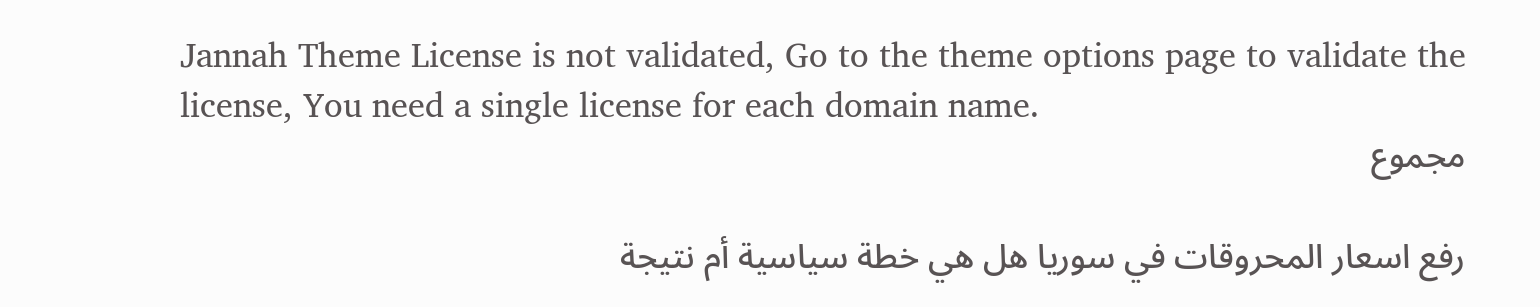Jannah Theme License is not validated, Go to the theme options page to validate the license, You need a single license for each domain name.
مجموع

رفع اسعار المحروقات في سوريا هل هي خطة سياسية أم نتيجة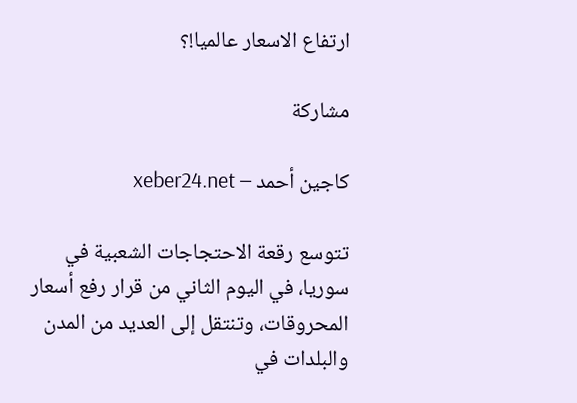ارتفاع الاسعار عالميا!؟

مشاركة

كاجين أحمد – xeber24.net

تتوسع رقعة الاحتجاجات الشعبية في سوريا، في اليوم الثاني من قرار رفع أسعار المحروقات، وتنتقل إلى العديد من المدن والبلدات في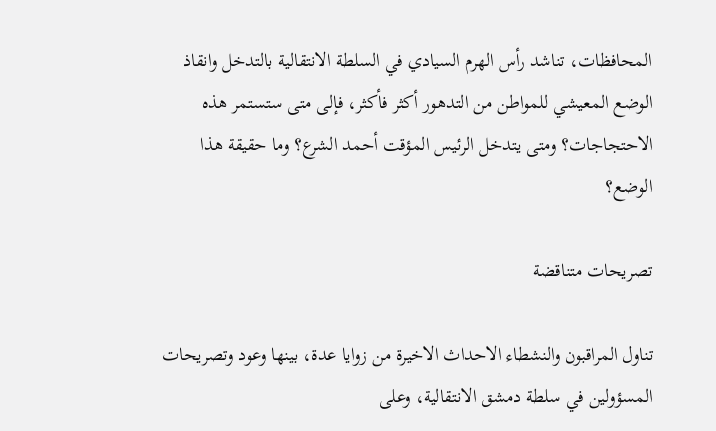المحافظات، تناشد رأس الهرم السيادي في السلطة الانتقالية بالتدخل وانقاذ الوضع المعيشي للمواطن من التدهور أكثر فأكثر، فإلى متى ستستمر هذه الاحتجاجات؟ ومتى يتدخل الرئيس المؤقت أحمد الشرع؟ وما حقيقة هذا الوضع؟

تصريحات متناقضة

تناول المراقبون والنشطاء الاحداث الاخيرة من زوايا عدة، بينها وعود وتصريحات المسؤولين في سلطة دمشق الانتقالية، وعلى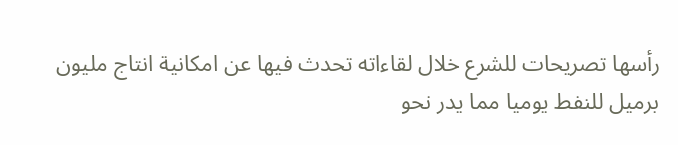رأسها تصريحات للشرع خلال لقاءاته تحدث فيها عن امكانية انتاج مليون برميل للنفط يوميا مما يدر نحو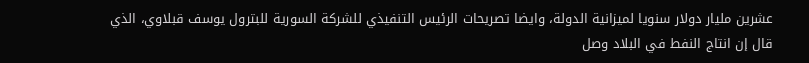عشرين مليار دولار سنويا لميزانية الدولة، وايضا تصريحات الرئيس التنفيذي للشركة السورية للبترول يوسف قبلاوي، الذي قال إن انتاج النفط في البلاد وصل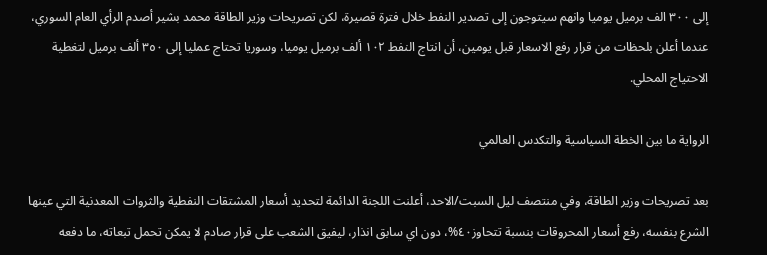إلى ٣٠٠ الف برميل يوميا وانهم سيتوجون إلى تصدير النفط خلال فترة قصيرة، لكن تصريحات وزير الطاقة محمد بشير أصدم الرأي العام السوري، عندما أعلن بلحظات من قرار رفع الاسعار قبل يومين، أن انتاج النفط ١٠٢ ألف برميل يوميا، وسوريا تحتاج عمليا إلى ٣٥٠ ألف برميل لتغطية الاحتياج المحلي.

الرواية ما بين الخطة السياسية والتكدس العالمي

بعد تصريحات وزير الطاقة، وفي منتصف ليل السبت/الاحد، أعلنت اللجنة الدائمة لتحديد أسعار المشتقات النفطية والثروات المعدنية التي عينها الشرع بنفسه، رفع أسعار المحروقات بنسبة تتحاوز٤٠%، دون اي سابق انذار، ليفيق الشعب على قرار صادم لا يمكن تحمل تبعاته، ما دفعه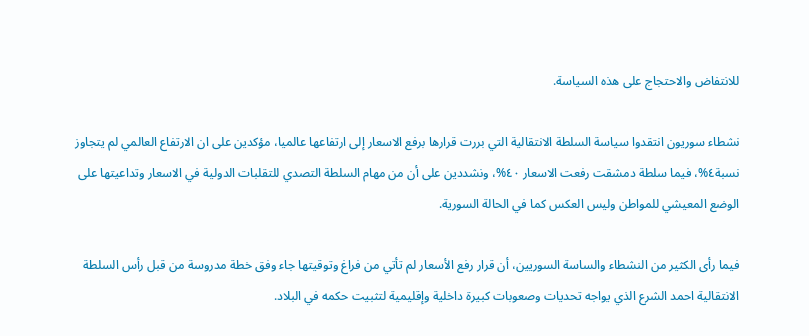للانتفاض والاحتجاج على هذه السياسة.

نشطاء سوريون انتقدوا سياسة السلطة الانتقالية التي بررت قرارها برفع الاسعار إلى ارتفاعها عالميا، مؤكدين على ان الارتفاع العالمي لم يتجاوز نسبة٤%، فيما سلطة دمشقت رفعت الاسعار ٤٠%، ونشددين على أن من مهام السلطة التصدي للتقلبات الدولية في الاسعار وتداعيتها على الوضع المعيشي للمواطن وليس العكس كما في الحالة السورية.

فيما رأى الكثير من النشطاء والساسة السوريين، أن قرار رفع الأسعار لم تأتي من فراغ وتوقيتها جاء وفق خطة مدروسة من قبل رأس السلطة الانتقالية احمد الشرع الذي يواجه تحديات وصعوبات كبيرة داخلية وإقليمية لتثبيت حكمه في البلاد.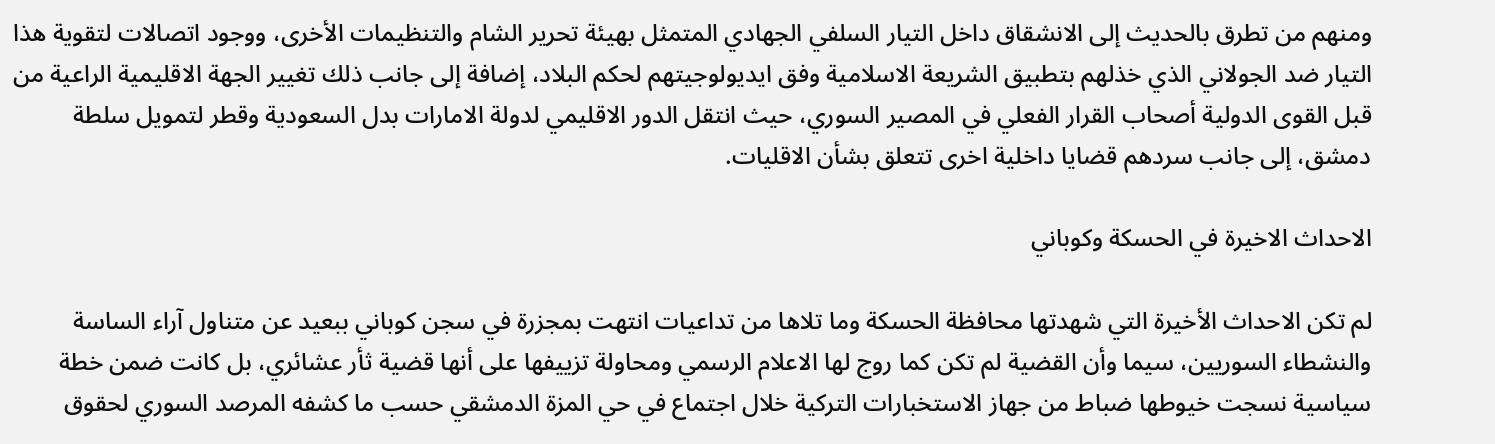ومنهم من تطرق بالحديث إلى الانشقاق داخل التيار السلفي الجهادي المتمثل بهيئة تحرير الشام والتنظيمات الأخرى، ووجود اتصالات لتقوية هذا التيار ضد الجولاني الذي خذلهم بتطبيق الشريعة الاسلامية وفق ايديولوجيتهم لحكم البلاد، إضافة إلى جانب ذلك تغيير الجهة الاقليمية الراعية من قبل القوى الدولية أصحاب القرار الفعلي في المصير السوري، حيث انتقل الدور الاقليمي لدولة الامارات بدل السعودية وقطر لتمويل سلطة دمشق، إلى جانب سردهم قضايا داخلية اخرى تتعلق بشأن الاقليات.

الاحداث الاخيرة في الحسكة وكوباني

لم تكن الاحداث الأخيرة التي شهدتها محافظة الحسكة وما تلاها من تداعيات انتهت بمجزرة في سجن كوباني ببعيد عن متناول آراء الساسة والنشطاء السوريين، سيما وأن القضية لم تكن كما روج لها الاعلام الرسمي ومحاولة تزييفها على أنها قضية ثأر عشائري، بل كانت ضمن خطة سياسية نسجت خيوطها ضباط من جهاز الاستخبارات التركية خلال اجتماع في حي المزة الدمشقي حسب ما كشفه المرصد السوري لحقوق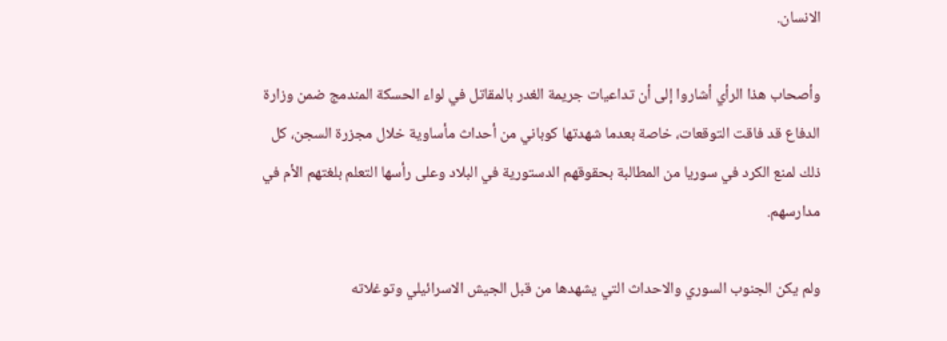الانسان.

وأصحاب هذا الرأي أشاروا إلى أن تداعيات جريمة الغدر بالمقاتل في لواء الحسكة المندمج ضمن وزارة الدفاع قد فاقت التوقعات، خاصة بعدما شهدتها كوباني من أحداث مأساوية خلال مجزرة السجن، كل ذلك لمنع الكرد في سوريا من المطالبة بحقوقهم الدستورية في البلاد وعلى رأسها التعلم بلغتهم الأم في مدارسهم.

ولم يكن الجنوب السوري والاحداث التي يشهدها من قبل الجيش الاسرائيلي وتوغلاته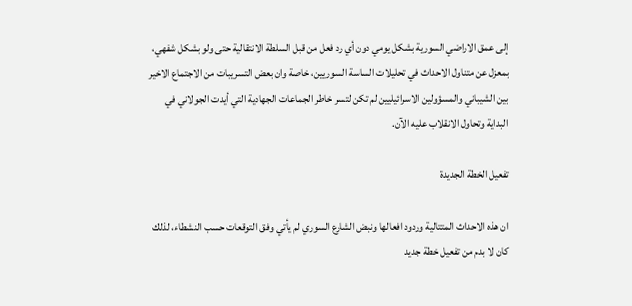إلى عمق الاراضي السورية بشكل يومي دون أي رد فعل من قبل السلطة الانتقالية حتى ولو بشكل شفهي، بمعزل عن متناول الاحداث في تحليلات الساسة السوريين، خاصة وان بعض التسريبات من الاجتماع الاخير بين الشيباني والمسؤولين الاسرائيليين لم تكن لتسر خاطر الجماعات الجهادية التي أيدت الجولاني في البداية وتحاول الانقلاب عليه الآن.

تفعيل الخطة الجديدة

ان هذه الاحداث المتتالية وردود افعالها ونبض الشارع السوري لم يأتي وفق التوقعات حسب النشطاء، لذلك كان لا بدم من تفعيل خطة جديد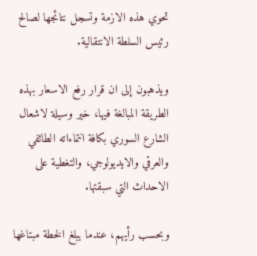تحوي هذه الازمة وتسجل نتائجها لصالح رئيس السلطة الانتقالية.

ويذهبون إلى ان قرار رفع الاسعار بهذه الطريقة المبالغة فيها، خير وسيلة لاشعال الشارع السوري بكافة انتماءاته الطائفي والعرقي والايديولوجي، والتغطية على الاحداث التي سبقتها.

وبحسب رأيهم، عندما يبلغ الخطة مبتاغها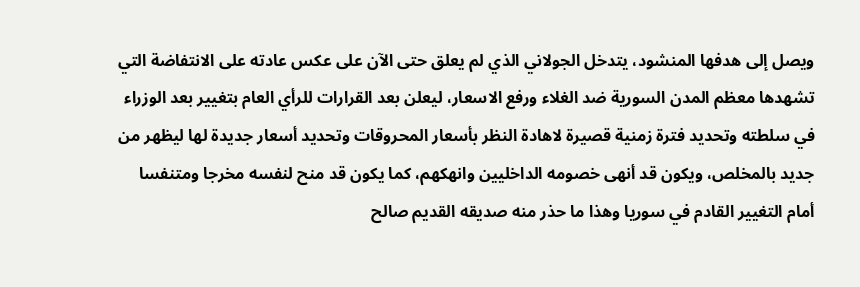ويصل إلى هدفها المنشود، يتدخل الجولاني الذي لم يعلق حتى الآن على عكس عادته على الانتفاضة التي تشهدها معظم المدن السورية ضد الغلاء ورفع الاسعار، ليعلن بعد القرارات للرأي العام بتغيير بعد الوزراء في سلطته وتحديد فترة زمنية قصيرة لاهادة النظر بأسعار المحروقات وتحديد أسعار جديدة لها ليظهر من جديد بالمخلص، ويكون قد أنهى خصومه الداخليين وانهكهم، كما يكون قد منح لنفسه مخرجا ومتنفسا أمام التغيير القادم في سوريا وهذا ما حذر منه صديقه القديم صالح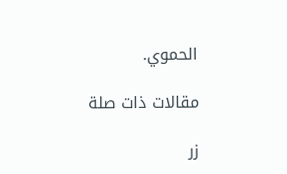الحموي.

مقالات ذات صلة

زر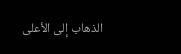الذهاب إلى الأعلى